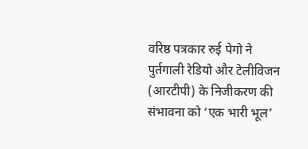वरिष्ठ पत्रकार रुई पेगो ने पुर्तगाली रेडियो और टेलीविजन (आरटीपी) के निजीकरण की संभावना को ‘एक भारी भूल’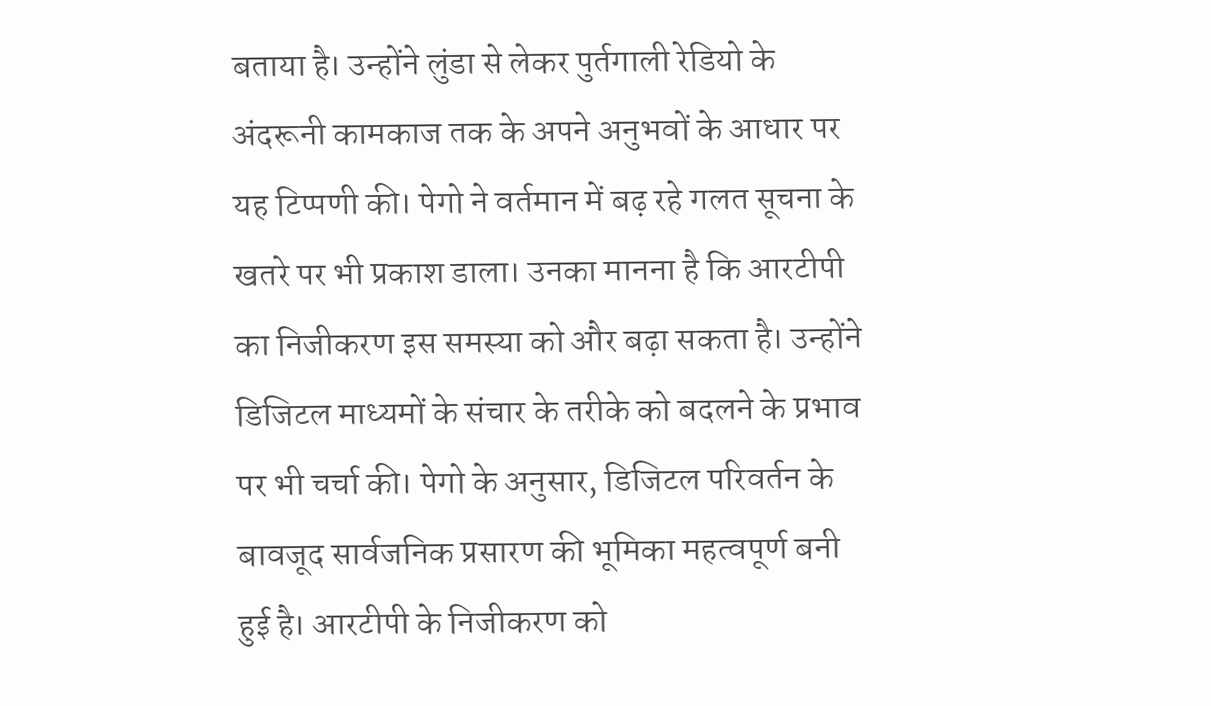बताया है। उन्होंने लुंडा से लेकर पुर्तगाली रेडियो के अंदरूनी कामकाज तक के अपने अनुभवों के आधार पर यह टिप्पणी की। पेगो ने वर्तमान में बढ़ रहे गलत सूचना के खतरे पर भी प्रकाश डाला। उनका मानना है कि आरटीपी का निजीकरण इस समस्या को और बढ़ा सकता है। उन्होंने डिजिटल माध्यमों के संचार के तरीके को बदलने के प्रभाव पर भी चर्चा की। पेगो के अनुसार, डिजिटल परिवर्तन के बावजूद सार्वजनिक प्रसारण की भूमिका महत्वपूर्ण बनी हुई है। आरटीपी के निजीकरण को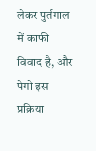लेकर पुर्तगाल में काफी विवाद है, और पेगो इस प्रक्रिया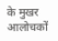के मुखर आलोचकों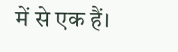में से एक हैं।